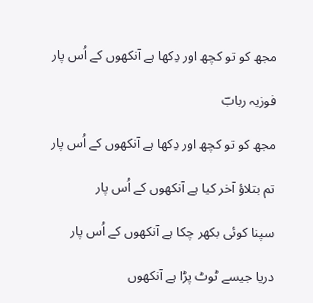مجھ کو تو کچھ اور دِکھا ہے آنکھوں کے اُس پار

فوزیہ ربابؔ

مجھ کو تو کچھ اور دِکھا ہے آنکھوں کے اُس پار

تم بتلاؤ آخر کیا ہے آنکھوں کے اُس پار

سپنا کوئی بکھر چکا ہے آنکھوں کے اُس پار

دریا جیسے ٹوٹ پڑا ہے آنکھوں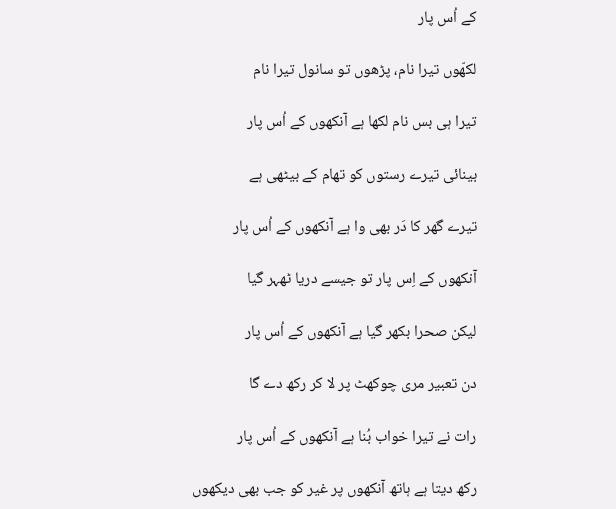کے اُس پار

لکھّوں تیرا نام، پڑھوں تو سانول تیرا نام

تیرا ہی بس نام لکھا ہے آنکھوں کے اُس پار

بینائی تیرے رستوں کو تھام کے بیٹھی ہے

تیرے گھر کا دَر بھی وا ہے آنکھوں کے اُس پار

آنکھوں کے اِس پار تو جیسے دریا ٹھہر گیا

لیکن صحرا بکھر گیا ہے آنکھوں کے اُس پار

دن تعبیر مری چوکھٹ پر لا کر رکھ دے گا

رات نے تیرا خواب بُنا ہے آنکھوں کے اُس پار

رکھ دیتا ہے ہاتھ آنکھوں پر غیر کو جب بھی دیکھوں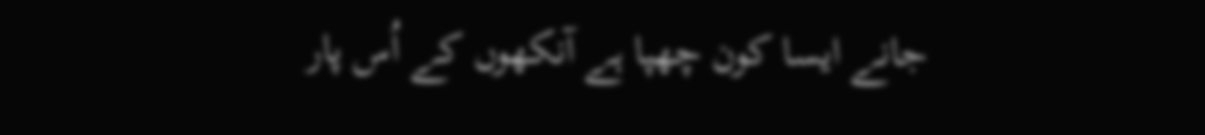جانے ایسا کون چھپا ہے آنکھوں کے اُس پار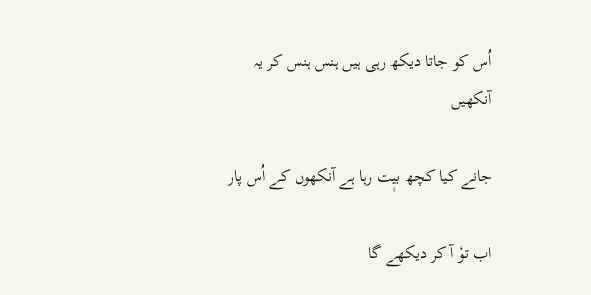اُس کو جاتا دیکھ رہی ہیں ہنس ہنس کر یہ آنکھیں

جانے کیا کچھ بیٖت رہا ہے آنکھوں کے اُس پار

اب توٗ آ کر دیکھے گا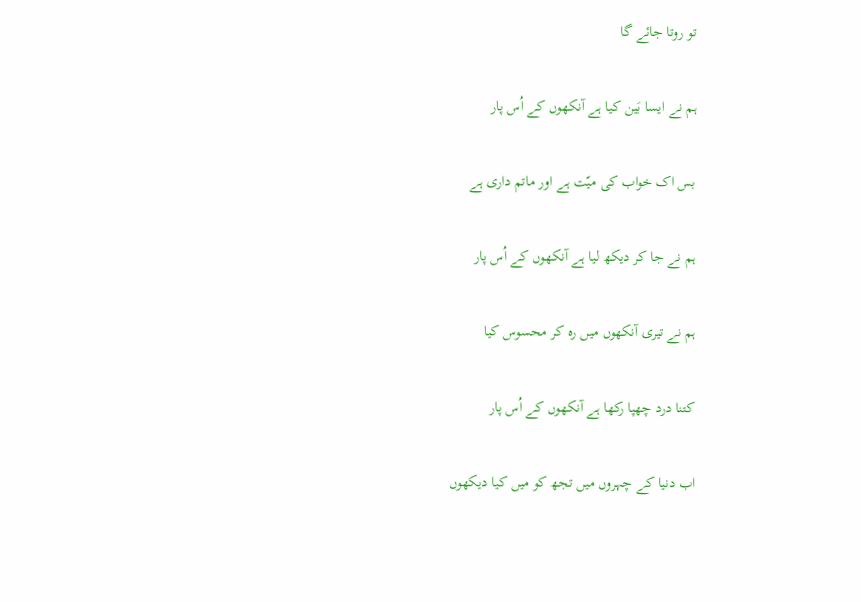تو روتا جائے گا

ہم نے ایسا بَین کیا ہے آنکھوں کے اُس پار

بس اک خواب کی میّت ہے اور ماتم داری ہے

ہم نے جا کر دیکھ لیا ہے آنکھوں کے اُس پار

ہم نے تیری آنکھوں میں رہ کر محسوس کیا

کتنا درد چھپا رکھا ہے آنکھوں کے اُس پار

اب دنیا کے چہروں میں تجھ کو میں کیا دیکھوں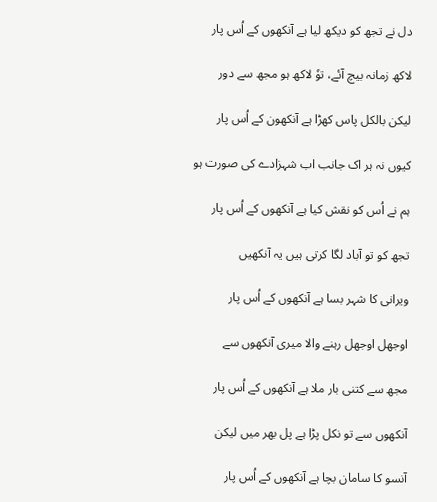دل نے تجھ کو دیکھ لیا ہے آنکھوں کے اُس پار

لاکھ زمانہ بیچ آئے، توٗ لاکھ ہو مجھ سے دور

لیکن بالکل پاس کھڑا ہے آنکھون کے اُس پار

کیوں نہ ہر اک جانب اب شہزادے کی صورت ہو

ہم نے اُس کو نقش کیا ہے آنکھوں کے اُس پار

تجھ کو تو آباد لگا کرتی ہیں یہ آنکھیں

ویرانی کا شہر بسا ہے آنکھوں کے اُس پار

اوجھل اوجھل رہنے والا میری آنکھوں سے

مجھ سے کتنی بار ملا ہے آنکھوں کے اُس پار

آنکھوں سے تو نکل پڑا ہے پل بھر میں لیکن

آنسو کا سامان بچا ہے آنکھوں کے اُس پار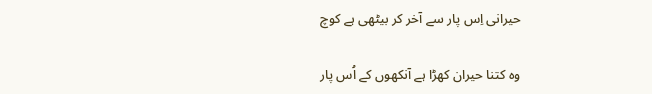حیرانی اِس پار سے آخر کر بیٹھی ہے کوچ

وہ کتنا حیران کھڑا ہے آنکھوں کے اُس پار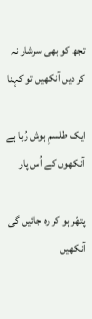تجھ کو بھی سرشار نہ کر دیں آنکھیں تو کہنا

ایک طلسمِ ہوش رُبا ہے آنکھوں کے اُس پار

پتھّر ہو کر رہ جائیں گی آنکھیں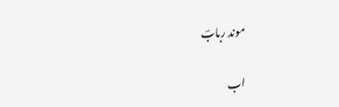موند ربابؔ

اب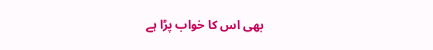بھی اس کا خواب پڑا ہے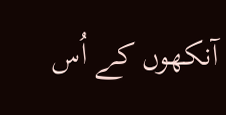آنکھوں کے اُس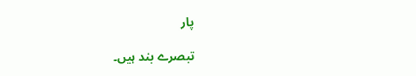پار

تبصرے بند ہیں۔